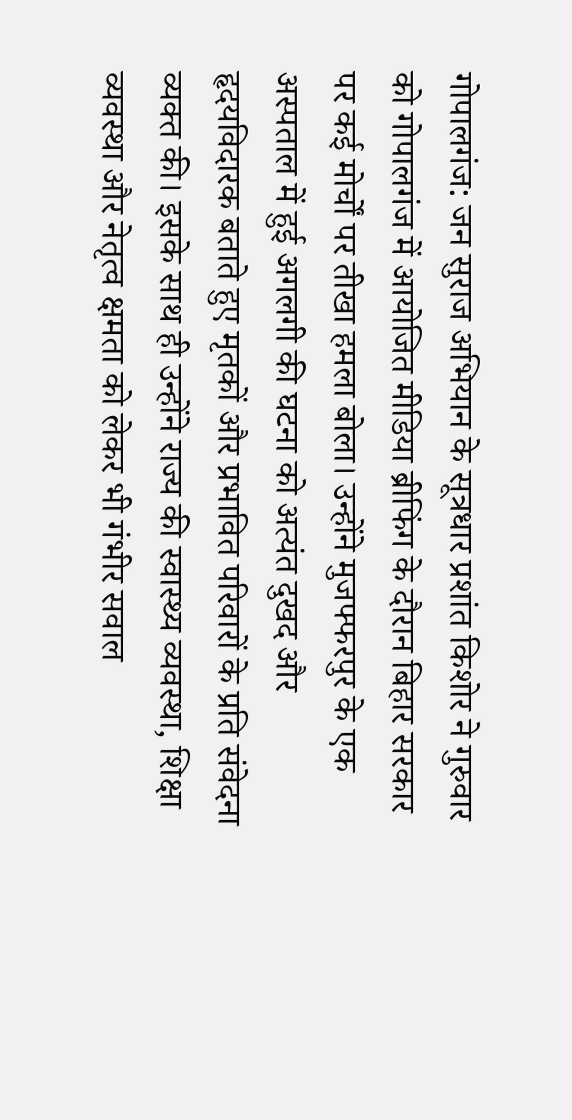गोपालगंज: जन सुराज अभियान के सूत्रधार प्रशांत किशोर ने गुरुवार को गोपालगंज में आयोजित मीडिया ब्रीफिंग के दौरान बिहार सरकार पर कई मोर्चों पर तीखा हमला बोला। उन्होंने मुजफ्फरपुर के एक अस्पताल में हुई अगलगी की घटना को अत्यंत दुखद और हृदयविदारक बताते हुए मृतकों और प्रभावित परिवारों के प्रति संवेदना व्यक्त की। इसके साथ ही उन्होंने राज्य की स्वास्थ्य व्यवस्था, शिक्षा व्यवस्था और नेतृत्व क्षमता को लेकर भी गंभीर सवाल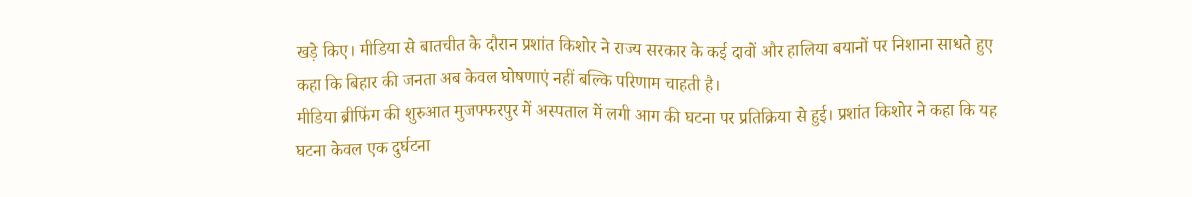खड़े किए। मीडिया से बातचीत के दौरान प्रशांत किशोर ने राज्य सरकार के कई दावों और हालिया बयानों पर निशाना साधते हुए कहा कि बिहार की जनता अब केवल घोषणाएं नहीं बल्कि परिणाम चाहती है।
मीडिया ब्रीफिंग की शुरुआत मुजफ्फरपुर में अस्पताल में लगी आग की घटना पर प्रतिक्रिया से हुई। प्रशांत किशोर ने कहा कि यह घटना केवल एक दुर्घटना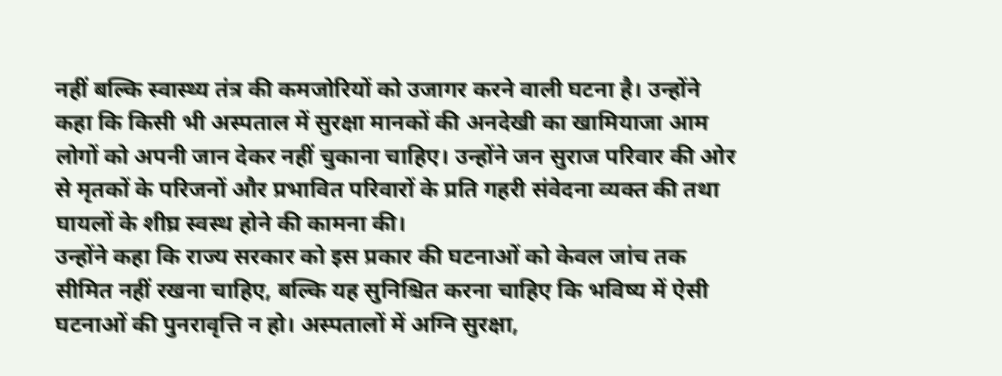नहीं बल्कि स्वास्थ्य तंत्र की कमजोरियों को उजागर करने वाली घटना है। उन्होंने कहा कि किसी भी अस्पताल में सुरक्षा मानकों की अनदेखी का खामियाजा आम लोगों को अपनी जान देकर नहीं चुकाना चाहिए। उन्होंने जन सुराज परिवार की ओर से मृतकों के परिजनों और प्रभावित परिवारों के प्रति गहरी संवेदना व्यक्त की तथा घायलों के शीघ्र स्वस्थ होने की कामना की।
उन्होंने कहा कि राज्य सरकार को इस प्रकार की घटनाओं को केवल जांच तक सीमित नहीं रखना चाहिए, बल्कि यह सुनिश्चित करना चाहिए कि भविष्य में ऐसी घटनाओं की पुनरावृत्ति न हो। अस्पतालों में अग्नि सुरक्षा,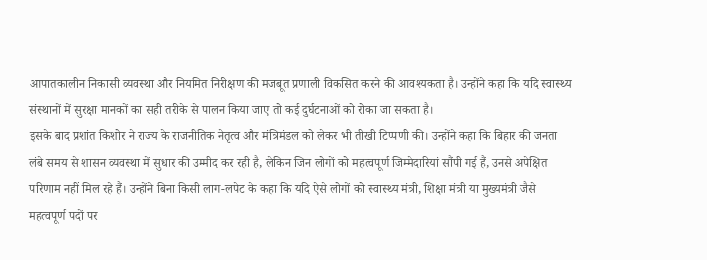आपातकालीन निकासी व्यवस्था और नियमित निरीक्षण की मजबूत प्रणाली विकसित करने की आवश्यकता है। उन्होंने कहा कि यदि स्वास्थ्य संस्थानों में सुरक्षा मानकों का सही तरीके से पालन किया जाए तो कई दुर्घटनाओं को रोका जा सकता है।
इसके बाद प्रशांत किशोर ने राज्य के राजनीतिक नेतृत्व और मंत्रिमंडल को लेकर भी तीखी टिप्पणी की। उन्होंने कहा कि बिहार की जनता लंबे समय से शासन व्यवस्था में सुधार की उम्मीद कर रही है, लेकिन जिन लोगों को महत्वपूर्ण जिम्मेदारियां सौंपी गई हैं, उनसे अपेक्षित परिणाम नहीं मिल रहे हैं। उन्होंने बिना किसी लाग-लपेट के कहा कि यदि ऐसे लोगों को स्वास्थ्य मंत्री, शिक्षा मंत्री या मुख्यमंत्री जैसे महत्वपूर्ण पदों पर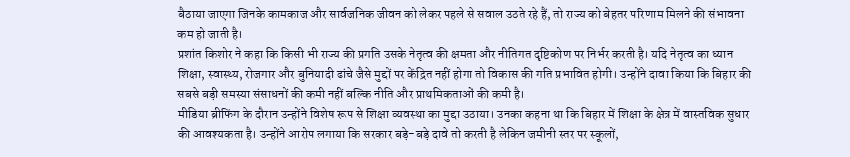बैठाया जाएगा जिनके कामकाज और सार्वजनिक जीवन को लेकर पहले से सवाल उठते रहे हैं, तो राज्य को बेहतर परिणाम मिलने की संभावना कम हो जाती है।
प्रशांत किशोर ने कहा कि किसी भी राज्य की प्रगति उसके नेतृत्व की क्षमता और नीतिगत दृष्टिकोण पर निर्भर करती है। यदि नेतृत्व का ध्यान शिक्षा, स्वास्थ्य, रोजगार और बुनियादी ढांचे जैसे मुद्दों पर केंद्रित नहीं होगा तो विकास की गति प्रभावित होगी। उन्होंने दावा किया कि बिहार की सबसे बड़ी समस्या संसाधनों की कमी नहीं बल्कि नीति और प्राथमिकताओं की कमी है।
मीडिया ब्रीफिंग के दौरान उन्होंने विशेष रूप से शिक्षा व्यवस्था का मुद्दा उठाया। उनका कहना था कि बिहार में शिक्षा के क्षेत्र में वास्तविक सुधार की आवश्यकता है। उन्होंने आरोप लगाया कि सरकार बड़े-बड़े दावे तो करती है लेकिन जमीनी स्तर पर स्कूलों,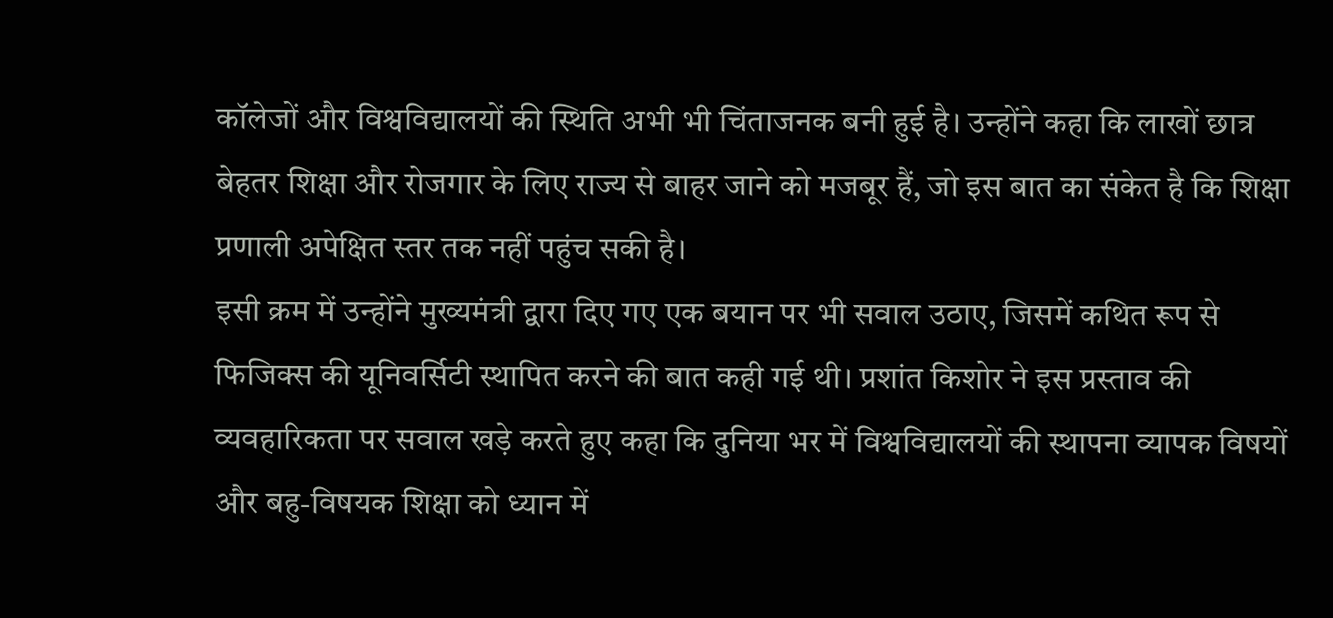कॉलेजों और विश्वविद्यालयों की स्थिति अभी भी चिंताजनक बनी हुई है। उन्होंने कहा कि लाखों छात्र बेहतर शिक्षा और रोजगार के लिए राज्य से बाहर जाने को मजबूर हैं, जो इस बात का संकेत है कि शिक्षा प्रणाली अपेक्षित स्तर तक नहीं पहुंच सकी है।
इसी क्रम में उन्होंने मुख्यमंत्री द्वारा दिए गए एक बयान पर भी सवाल उठाए, जिसमें कथित रूप से फिजिक्स की यूनिवर्सिटी स्थापित करने की बात कही गई थी। प्रशांत किशोर ने इस प्रस्ताव की व्यवहारिकता पर सवाल खड़े करते हुए कहा कि दुनिया भर में विश्वविद्यालयों की स्थापना व्यापक विषयों और बहु-विषयक शिक्षा को ध्यान में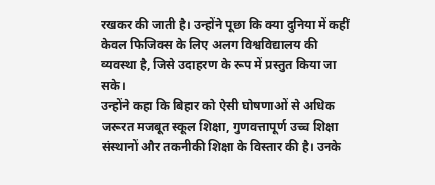रखकर की जाती है। उन्होंने पूछा कि क्या दुनिया में कहीं केवल फिजिक्स के लिए अलग विश्वविद्यालय की व्यवस्था है, जिसे उदाहरण के रूप में प्रस्तुत किया जा सके।
उन्होंने कहा कि बिहार को ऐसी घोषणाओं से अधिक जरूरत मजबूत स्कूल शिक्षा, गुणवत्तापूर्ण उच्च शिक्षा संस्थानों और तकनीकी शिक्षा के विस्तार की है। उनके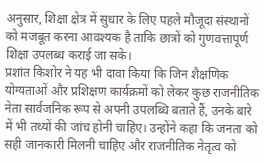अनुसार, शिक्षा क्षेत्र में सुधार के लिए पहले मौजूदा संस्थानों को मजबूत करना आवश्यक है ताकि छात्रों को गुणवत्तापूर्ण शिक्षा उपलब्ध कराई जा सके।
प्रशांत किशोर ने यह भी दावा किया कि जिन शैक्षणिक योग्यताओं और प्रशिक्षण कार्यक्रमों को लेकर कुछ राजनीतिक नेता सार्वजनिक रूप से अपनी उपलब्धि बताते हैं, उनके बारे में भी तथ्यों की जांच होनी चाहिए। उन्होंने कहा कि जनता को सही जानकारी मिलनी चाहिए और राजनीतिक नेतृत्व को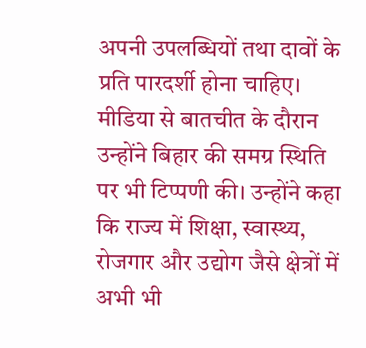अपनी उपलब्धियों तथा दावों के प्रति पारदर्शी होना चाहिए।
मीडिया से बातचीत के दौरान उन्होंने बिहार की समग्र स्थिति पर भी टिप्पणी की। उन्होंने कहा कि राज्य में शिक्षा, स्वास्थ्य, रोजगार और उद्योग जैसे क्षेत्रों में अभी भी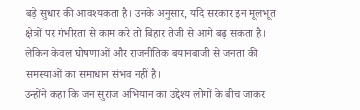बड़े सुधार की आवश्यकता है। उनके अनुसार, यदि सरकार इन मूलभूत क्षेत्रों पर गंभीरता से काम करे तो बिहार तेजी से आगे बढ़ सकता है। लेकिन केवल घोषणाओं और राजनीतिक बयानबाजी से जनता की समस्याओं का समाधान संभव नहीं है।
उन्होंने कहा कि जन सुराज अभियान का उद्देश्य लोगों के बीच जाकर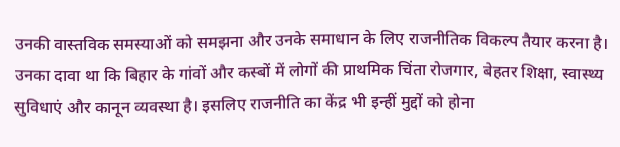उनकी वास्तविक समस्याओं को समझना और उनके समाधान के लिए राजनीतिक विकल्प तैयार करना है। उनका दावा था कि बिहार के गांवों और कस्बों में लोगों की प्राथमिक चिंता रोजगार, बेहतर शिक्षा, स्वास्थ्य सुविधाएं और कानून व्यवस्था है। इसलिए राजनीति का केंद्र भी इन्हीं मुद्दों को होना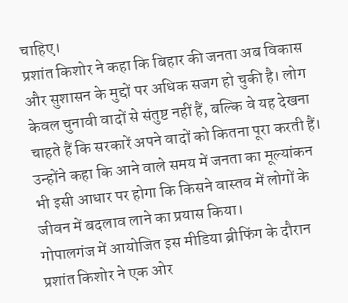चाहिए।
प्रशांत किशोर ने कहा कि बिहार की जनता अब विकास और सुशासन के मुद्दों पर अधिक सजग हो चुकी है। लोग केवल चुनावी वादों से संतुष्ट नहीं हैं, बल्कि वे यह देखना चाहते हैं कि सरकारें अपने वादों को कितना पूरा करती हैं। उन्होंने कहा कि आने वाले समय में जनता का मूल्यांकन भी इसी आधार पर होगा कि किसने वास्तव में लोगों के जीवन में बदलाव लाने का प्रयास किया।
गोपालगंज में आयोजित इस मीडिया ब्रीफिंग के दौरान प्रशांत किशोर ने एक ओर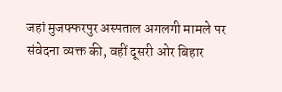जहां मुजफ्फरपुर अस्पताल अगलगी मामले पर संवेदना व्यक्त की, वहीं दूसरी ओर बिहार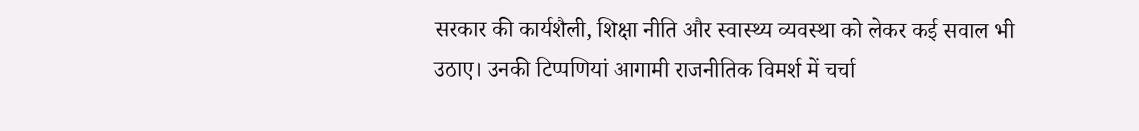सरकार की कार्यशैली, शिक्षा नीति और स्वास्थ्य व्यवस्था को लेकर कई सवाल भी उठाए। उनकी टिप्पणियां आगामी राजनीतिक विमर्श में चर्चा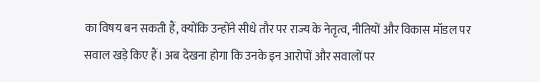का विषय बन सकती हैं, क्योंकि उन्होंने सीधे तौर पर राज्य के नेतृत्व, नीतियों और विकास मॉडल पर सवाल खड़े किए हैं। अब देखना होगा कि उनके इन आरोपों और सवालों पर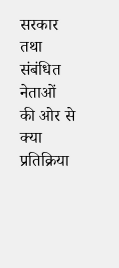सरकार तथा संबंधित नेताओं की ओर से क्या प्रतिक्रिया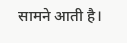सामने आती है।